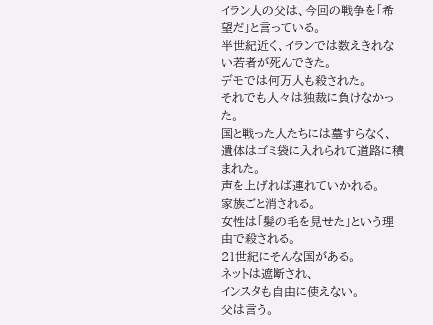イラン人の父は、今回の戦争を「希望だ」と言っている。
半世紀近く、イランでは数えきれない若者が死んできた。
デモでは何万人も殺された。
それでも人々は独裁に負けなかった。
国と戦った人たちには墓すらなく、
遺体はゴミ袋に入れられて道路に積まれた。
声を上げれば連れていかれる。
家族ごと消される。
女性は「髪の毛を見せた」という理由で殺される。
21世紀にそんな国がある。
ネットは遮断され、
インスタも自由に使えない。
父は言う。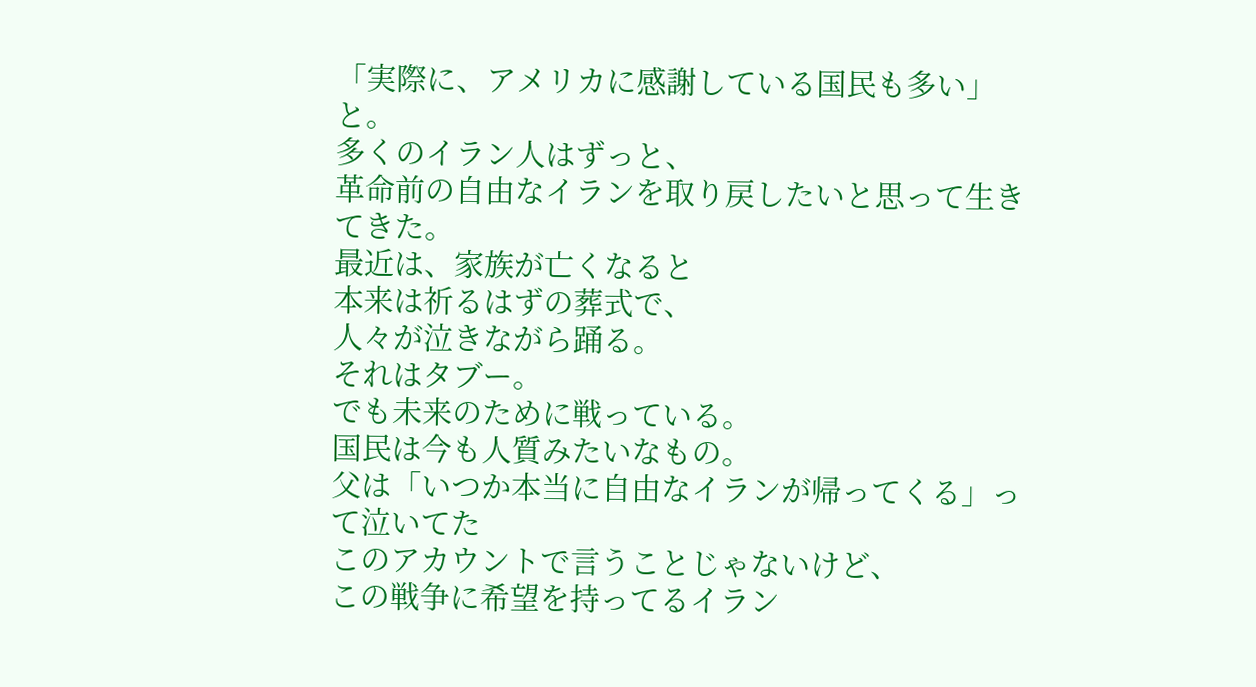「実際に、アメリカに感謝している国民も多い」と。
多くのイラン人はずっと、
革命前の自由なイランを取り戻したいと思って生きてきた。
最近は、家族が亡くなると
本来は祈るはずの葬式で、
人々が泣きながら踊る。
それはタブー。
でも未来のために戦っている。
国民は今も人質みたいなもの。
父は「いつか本当に自由なイランが帰ってくる」って泣いてた
このアカウントで言うことじゃないけど、
この戦争に希望を持ってるイラン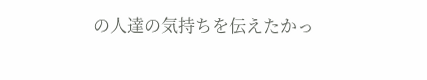の人達の気持ちを伝えたかっ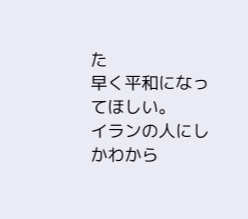た
早く平和になってほしい。
イランの人にしかわから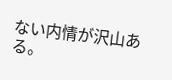ない内情が沢山ある。